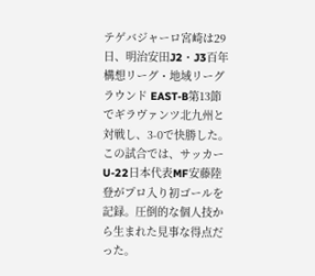テゲバジャーロ宮崎は29日、明治安田J2・J3百年構想リーグ・地域リーグラウンド EAST-B第13節でギラヴァンツ北九州と対戦し、3-0で快勝した。この試合では、サッカーU-22日本代表MF安藤陸登がプロ入り初ゴールを記録。圧倒的な個人技から生まれた見事な得点だった。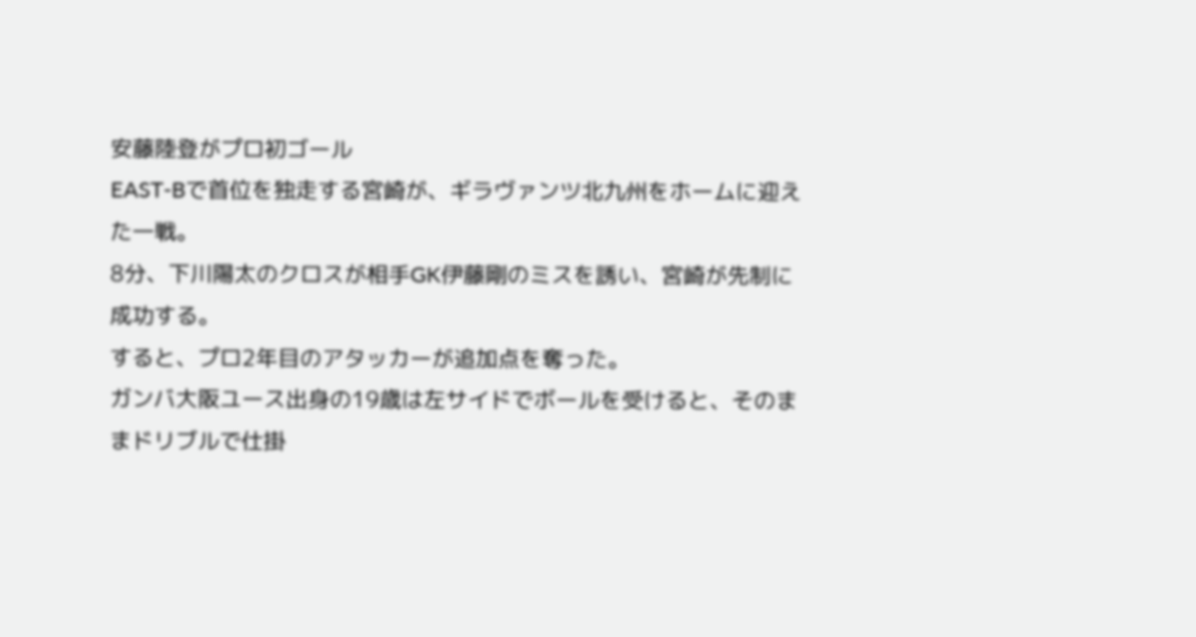安藤陸登がプロ初ゴール
EAST-Bで首位を独走する宮崎が、ギラヴァンツ北九州をホームに迎えた一戦。
8分、下川陽太のクロスが相手GK伊藤剛のミスを誘い、宮崎が先制に成功する。
すると、プロ2年目のアタッカーが追加点を奪った。
ガンバ大阪ユース出身の19歳は左サイドでボールを受けると、そのままドリブルで仕掛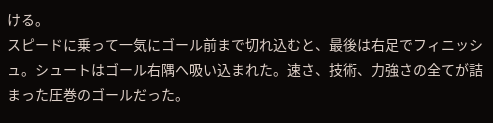ける。
スピードに乗って一気にゴール前まで切れ込むと、最後は右足でフィニッシュ。シュートはゴール右隅へ吸い込まれた。速さ、技術、力強さの全てが詰まった圧巻のゴールだった。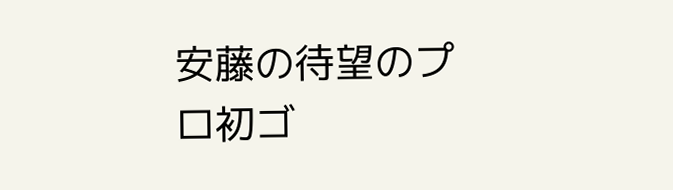安藤の待望のプロ初ゴ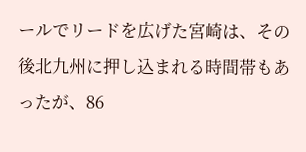ールでリードを広げた宮崎は、その後北九州に押し込まれる時間帯もあったが、86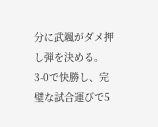分に武颯がダメ押し弾を決める。3-0で快勝し、完璧な試合運びで5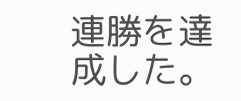連勝を達成した。